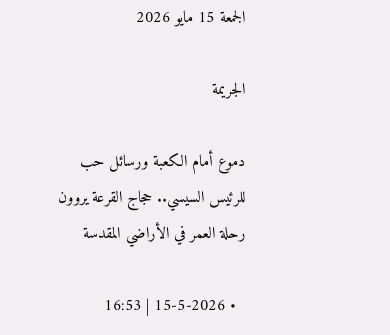الجمعة 15 مايو 2026

الجريمة

دموع أمام الكعبة ورسائل حب للرئيس السيسي.. حجاج القرعة يروون رحلة العمر في الأراضي المقدسة

  • 15-5-2026 | 16:53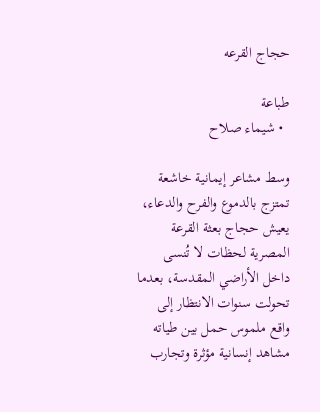حجاج القرعه

طباعة
  • شيماء صلاح

وسط مشاعر إيمانية خاشعة تمتزج بالدموع والفرح والدعاء، يعيش حجاج بعثة القرعة المصرية لحظات لا تُنسى داخل الأراضي المقدسة، بعدما تحولت سنوات الانتظار إلى واقع ملموس حمل بين طياته مشاهد إنسانية مؤثرة وتجارب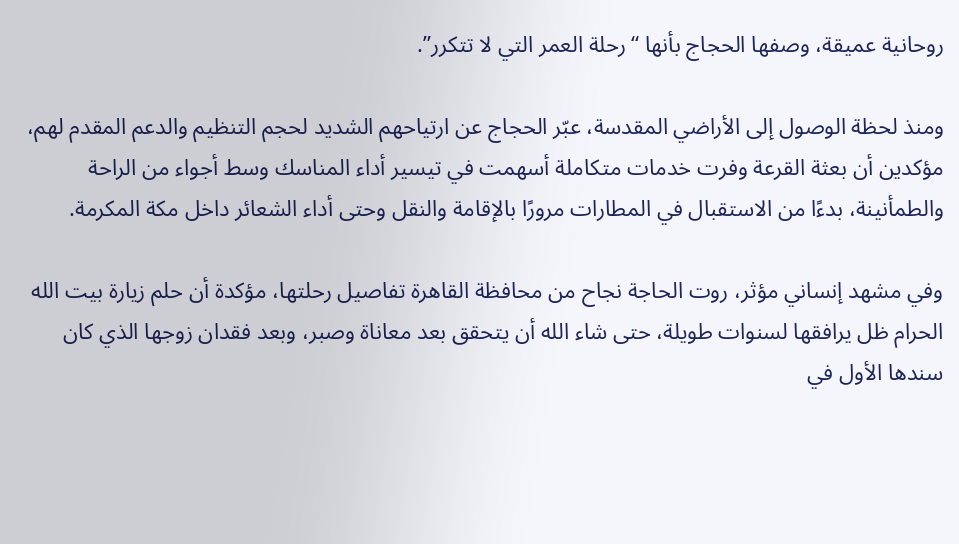روحانية عميقة، وصفها الحجاج بأنها “رحلة العمر التي لا تتكرر”.

ومنذ لحظة الوصول إلى الأراضي المقدسة، عبّر الحجاج عن ارتياحهم الشديد لحجم التنظيم والدعم المقدم لهم، مؤكدين أن بعثة القرعة وفرت خدمات متكاملة أسهمت في تيسير أداء المناسك وسط أجواء من الراحة والطمأنينة، بدءًا من الاستقبال في المطارات مرورًا بالإقامة والنقل وحتى أداء الشعائر داخل مكة المكرمة.

وفي مشهد إنساني مؤثر، روت الحاجة نجاح من محافظة القاهرة تفاصيل رحلتها، مؤكدة أن حلم زيارة بيت الله الحرام ظل يرافقها لسنوات طويلة، حتى شاء الله أن يتحقق بعد معاناة وصبر، وبعد فقدان زوجها الذي كان سندها الأول في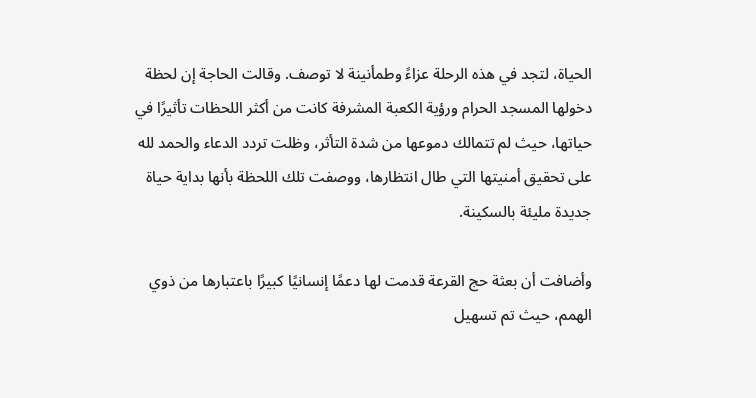الحياة، لتجد في هذه الرحلة عزاءً وطمأنينة لا توصف. وقالت الحاجة إن لحظة دخولها المسجد الحرام ورؤية الكعبة المشرفة كانت من أكثر اللحظات تأثيرًا في حياتها، حيث لم تتمالك دموعها من شدة التأثر، وظلت تردد الدعاء والحمد لله على تحقيق أمنيتها التي طال انتظارها، ووصفت تلك اللحظة بأنها بداية حياة جديدة مليئة بالسكينة.

وأضافت أن بعثة حج القرعة قدمت لها دعمًا إنسانيًا كبيرًا باعتبارها من ذوي الهمم، حيث تم تسهيل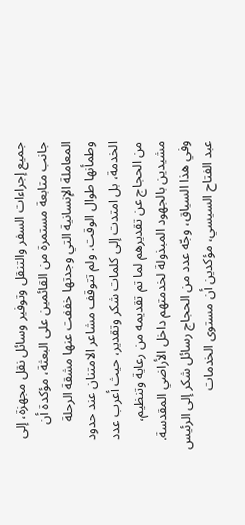جميع إجراءات السفر والتنقل وتوفير وسائل نقل مجهزة، إلى جانب متابعة مستمرة من القائمين على البعثة، مؤكدة أن المعاملة الإنسانية التي وجدتها خففت عنها مشقة الرحلة وطمأنها طوال الوقت. ولم تتوقف مشاعر الامتنان عند حدود الخدمة، بل امتدت إلى كلمات شكر وتقدير، حيث أعرب عدد من الحجاج عن تقديرهم لما تم تقديمه من رعاية وتنظيم، مشيدين بالجهود المبذولة لخدمتهم داخل الأراضي المقدسة. وفي هذا السياق، وجّه عدد من الحجاج رسائل شكر إلى الرئيس عبد الفتاح السيسي، مؤكدين أن مستوى الخدمات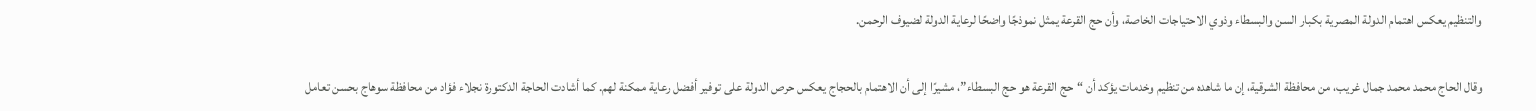والتنظيم يعكس اهتمام الدولة المصرية بكبار السن والبسطاء وذوي الاحتياجات الخاصة، وأن حج القرعة يمثل نموذجًا واضحًا لرعاية الدولة لضيوف الرحمن.

وقال الحاج محمد محمد جمال غريب، من محافظة الشرقية، إن ما شاهده من تنظيم وخدمات يؤكد أن “حج القرعة هو حج البسطاء”، مشيرًا إلى أن الاهتمام بالحجاج يعكس حرص الدولة على توفير أفضل رعاية ممكنة لهم. كما أشادت الحاجة الدكتورة نجلاء فؤاد من محافظة سوهاج بحسن تعامل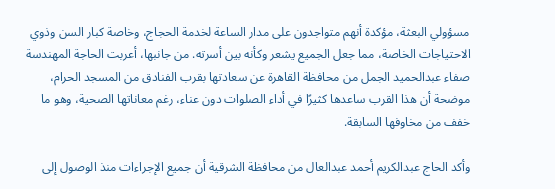مسؤولي البعثة، مؤكدة أنهم متواجدون على مدار الساعة لخدمة الحجاج، وخاصة كبار السن وذوي الاحتياجات الخاصة، مما جعل الجميع يشعر وكأنه بين أسرته. من جانبها، أعربت الحاجة المهندسة صفاء عبدالحميد الجمل من محافظة القاهرة عن سعادتها بقرب الفنادق من المسجد الحرام، موضحة أن هذا القرب ساعدها كثيرًا في أداء الصلوات دون عناء، رغم معاناتها الصحية، وهو ما خفف من مخاوفها السابقة.

وأكد الحاج عبدالكريم أحمد عبدالعال من محافظة الشرقية أن جميع الإجراءات منذ الوصول إلى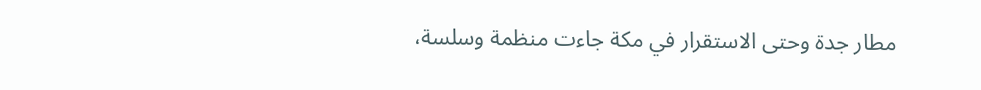مطار جدة وحتى الاستقرار في مكة جاءت منظمة وسلسة،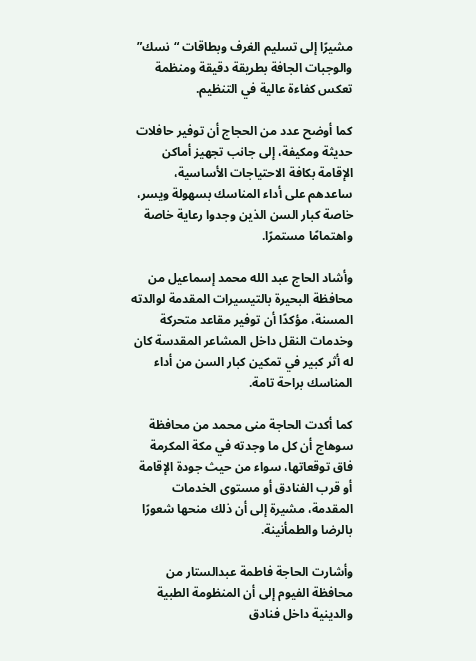مشيرًا إلى تسليم الغرف وبطاقات “نسك” والوجبات الجافة بطريقة دقيقة ومنظمة تعكس كفاءة عالية في التنظيم.

كما أوضح عدد من الحجاج أن توفير حافلات حديثة ومكيفة، إلى جانب تجهيز أماكن الإقامة بكافة الاحتياجات الأساسية، ساعدهم على أداء المناسك بسهولة ويسر، خاصة كبار السن الذين وجدوا رعاية خاصة واهتمامًا مستمرًا.

وأشاد الحاج عبد الله محمد إسماعيل من محافظة البحيرة بالتيسيرات المقدمة لوالدته المسنة، مؤكدًا أن توفير مقاعد متحركة وخدمات النقل داخل المشاعر المقدسة كان له أثر كبير في تمكين كبار السن من أداء المناسك براحة تامة.

كما أكدت الحاجة منى محمد من محافظة سوهاج أن كل ما وجدته في مكة المكرمة فاق توقعاتها، سواء من حيث جودة الإقامة أو قرب الفنادق أو مستوى الخدمات المقدمة، مشيرة إلى أن ذلك منحها شعورًا بالرضا والطمأنينة.

وأشارت الحاجة فاطمة عبدالستار من محافظة الفيوم إلى أن المنظومة الطبية والدينية داخل فنادق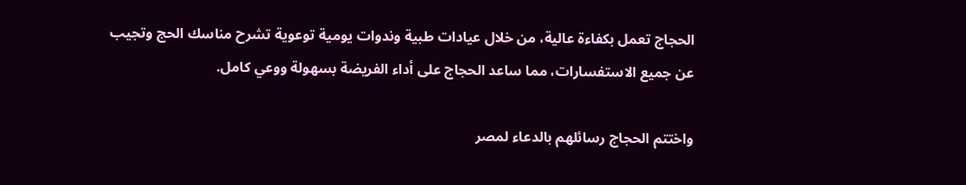الحجاج تعمل بكفاءة عالية، من خلال عيادات طبية وندوات يومية توعوية تشرح مناسك الحج وتجيب عن جميع الاستفسارات، مما ساعد الحجاج على أداء الفريضة بسهولة ووعي كامل.

واختتم الحجاج رسائلهم بالدعاء لمصر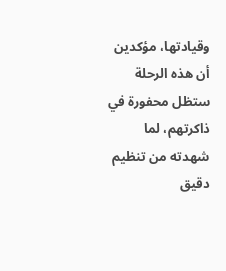وقيادتها، مؤكدين أن هذه الرحلة ستظل محفورة في ذاكرتهم، لما شهدته من تنظيم دقيق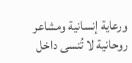ورعاية إنسانية ومشاعر روحانية لا تُنسى داخل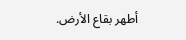أطهر بقاع الأرض.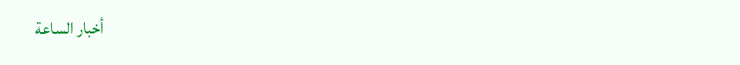أخبار الساعة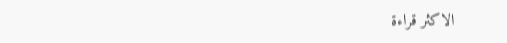الاكثر قراءة